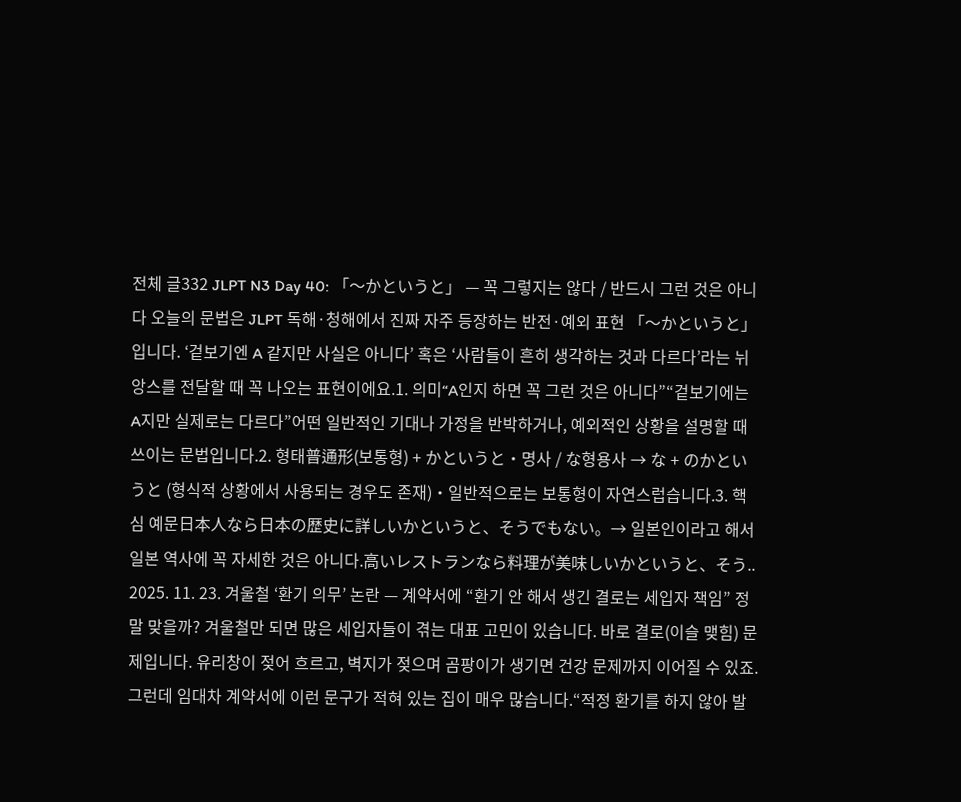전체 글332 JLPT N3 Day 40: 「〜かというと」 — 꼭 그렇지는 않다 / 반드시 그런 것은 아니다 오늘의 문법은 JLPT 독해·청해에서 진짜 자주 등장하는 반전·예외 표현 「〜かというと」입니다. ‘겉보기엔 A 같지만 사실은 아니다’ 혹은 ‘사람들이 흔히 생각하는 것과 다르다’라는 뉘앙스를 전달할 때 꼭 나오는 표현이에요.1. 의미“A인지 하면 꼭 그런 것은 아니다”“겉보기에는 A지만 실제로는 다르다”어떤 일반적인 기대나 가정을 반박하거나, 예외적인 상황을 설명할 때 쓰이는 문법입니다.2. 형태普通形(보통형) + かというと・명사 / な형용사 → な + のかというと (형식적 상황에서 사용되는 경우도 존재)・일반적으로는 보통형이 자연스럽습니다.3. 핵심 예문日本人なら日本の歴史に詳しいかというと、そうでもない。→ 일본인이라고 해서 일본 역사에 꼭 자세한 것은 아니다.高いレストランなら料理が美味しいかというと、そう.. 2025. 11. 23. 겨울철 ‘환기 의무’ 논란 — 계약서에 “환기 안 해서 생긴 결로는 세입자 책임” 정말 맞을까? 겨울철만 되면 많은 세입자들이 겪는 대표 고민이 있습니다. 바로 결로(이슬 맺힘) 문제입니다. 유리창이 젖어 흐르고, 벽지가 젖으며 곰팡이가 생기면 건강 문제까지 이어질 수 있죠.그런데 임대차 계약서에 이런 문구가 적혀 있는 집이 매우 많습니다.“적정 환기를 하지 않아 발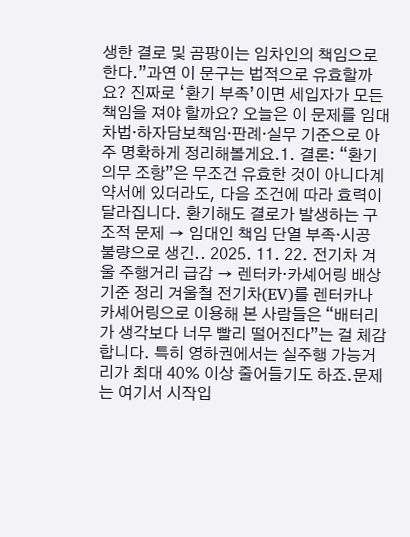생한 결로 및 곰팡이는 임차인의 책임으로 한다.”과연 이 문구는 법적으로 유효할까요? 진짜로 ‘환기 부족’이면 세입자가 모든 책임을 져야 할까요? 오늘은 이 문제를 임대차법·하자담보책임·판례·실무 기준으로 아주 명확하게 정리해볼게요.1. 결론: “환기 의무 조항”은 무조건 유효한 것이 아니다계약서에 있더라도, 다음 조건에 따라 효력이 달라집니다. 환기해도 결로가 발생하는 구조적 문제 → 임대인 책임 단열 부족·시공 불량으로 생긴.. 2025. 11. 22. 전기차 겨울 주행거리 급감 → 렌터카·카셰어링 배상 기준 정리 겨울철 전기차(EV)를 렌터카나 카셰어링으로 이용해 본 사람들은 “배터리가 생각보다 너무 빨리 떨어진다”는 걸 체감합니다. 특히 영하권에서는 실주행 가능거리가 최대 40% 이상 줄어들기도 하죠.문제는 여기서 시작입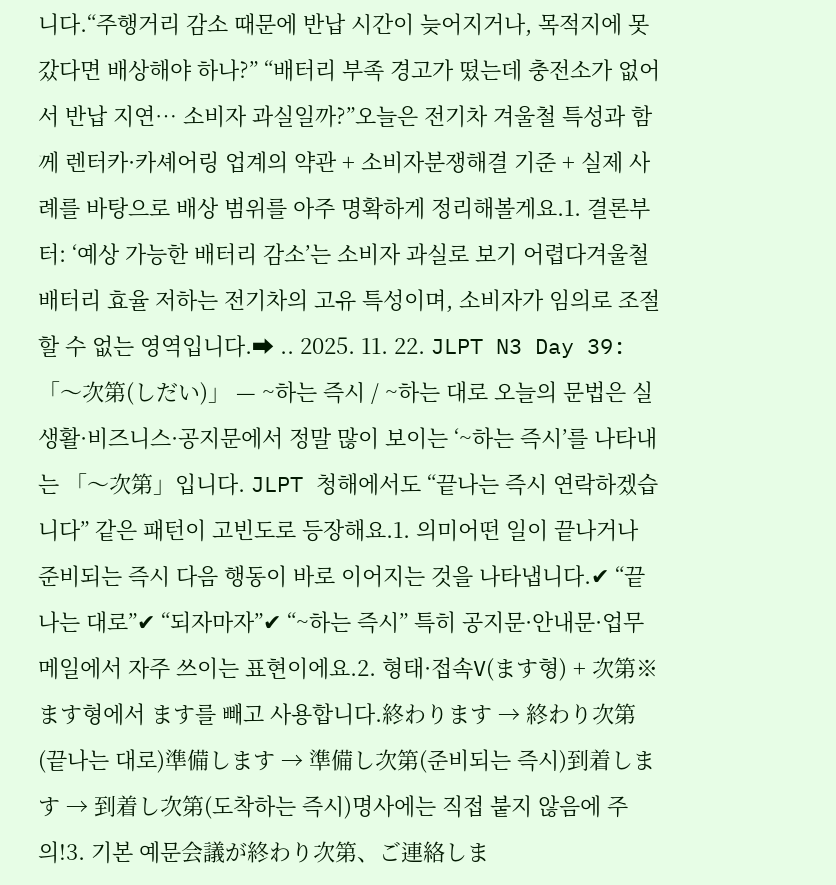니다.“주행거리 감소 때문에 반납 시간이 늦어지거나, 목적지에 못 갔다면 배상해야 하나?” “배터리 부족 경고가 떴는데 충전소가 없어서 반납 지연… 소비자 과실일까?”오늘은 전기차 겨울철 특성과 함께 렌터카·카셰어링 업계의 약관 + 소비자분쟁해결 기준 + 실제 사례를 바탕으로 배상 범위를 아주 명확하게 정리해볼게요.1. 결론부터: ‘예상 가능한 배터리 감소’는 소비자 과실로 보기 어렵다겨울철 배터리 효율 저하는 전기차의 고유 특성이며, 소비자가 임의로 조절할 수 없는 영역입니다.➡ .. 2025. 11. 22. JLPT N3 Day 39: 「〜次第(しだい)」 — ~하는 즉시 / ~하는 대로 오늘의 문법은 실생활·비즈니스·공지문에서 정말 많이 보이는 ‘~하는 즉시’를 나타내는 「〜次第」입니다. JLPT 청해에서도 “끝나는 즉시 연락하겠습니다” 같은 패턴이 고빈도로 등장해요.1. 의미어떤 일이 끝나거나 준비되는 즉시 다음 행동이 바로 이어지는 것을 나타냅니다.✔ “끝나는 대로”✔ “되자마자”✔ “~하는 즉시” 특히 공지문·안내문·업무 메일에서 자주 쓰이는 표현이에요.2. 형태·접속V(ます형) + 次第※ ます형에서 ます를 빼고 사용합니다.終わります → 終わり次第(끝나는 대로)準備します → 準備し次第(준비되는 즉시)到着します → 到着し次第(도착하는 즉시)명사에는 직접 붙지 않음에 주의!3. 기본 예문会議が終わり次第、ご連絡しま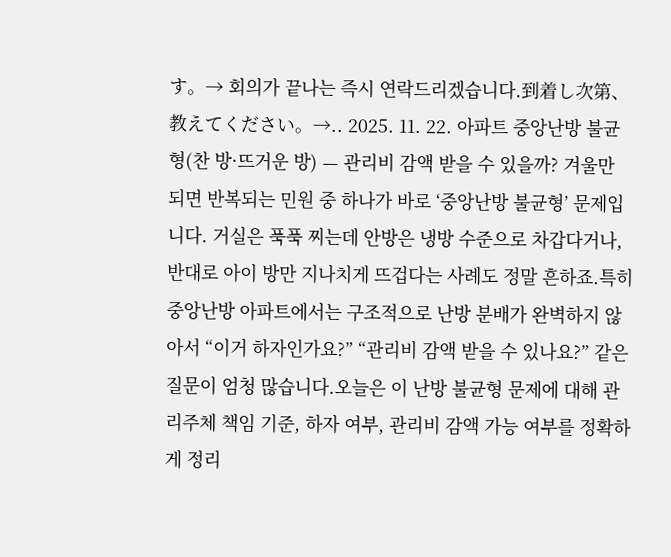す。→ 회의가 끝나는 즉시 연락드리겠습니다.到着し次第、教えてください。→.. 2025. 11. 22. 아파트 중앙난방 불균형(찬 방·뜨거운 방) — 관리비 감액 받을 수 있을까? 겨울만 되면 반복되는 민원 중 하나가 바로 ‘중앙난방 불균형’ 문제입니다. 거실은 푹푹 찌는데 안방은 냉방 수준으로 차갑다거나, 반대로 아이 방만 지나치게 뜨겁다는 사례도 정말 흔하죠.특히 중앙난방 아파트에서는 구조적으로 난방 분배가 완벽하지 않아서 “이거 하자인가요?” “관리비 감액 받을 수 있나요?” 같은 질문이 엄청 많습니다.오늘은 이 난방 불균형 문제에 대해 관리주체 책임 기준, 하자 여부, 관리비 감액 가능 여부를 정확하게 정리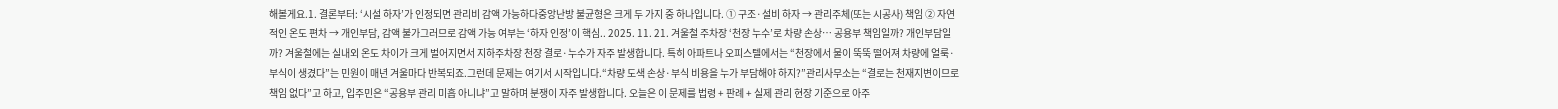해볼게요.1. 결론부터: ‘시설 하자’가 인정되면 관리비 감액 가능하다중앙난방 불균형은 크게 두 가지 중 하나입니다. ① 구조·설비 하자 → 관리주체(또는 시공사) 책임 ② 자연적인 온도 편차 → 개인부담, 감액 불가그러므로 감액 가능 여부는 ‘하자 인정’이 핵심.. 2025. 11. 21. 겨울철 주차장 ‘천장 누수’로 차량 손상… 공용부 책임일까? 개인부담일까? 겨울철에는 실내외 온도 차이가 크게 벌어지면서 지하주차장 천장 결로·누수가 자주 발생합니다. 특히 아파트나 오피스텔에서는 “천장에서 물이 뚝뚝 떨어져 차량에 얼룩·부식이 생겼다”는 민원이 매년 겨울마다 반복되죠.그런데 문제는 여기서 시작입니다.“차량 도색 손상·부식 비용을 누가 부담해야 하지?”관리사무소는 “결로는 천재지변이므로 책임 없다”고 하고, 입주민은 “공용부 관리 미흡 아니냐”고 말하며 분쟁이 자주 발생합니다. 오늘은 이 문제를 법령 + 판례 + 실제 관리 현장 기준으로 아주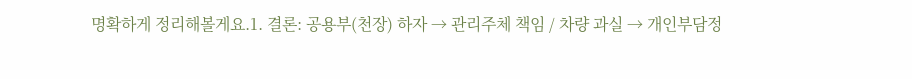명확하게 정리해볼게요.1. 결론: 공용부(천장) 하자 → 관리주체 책임 / 차량 과실 → 개인부담정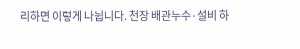리하면 이렇게 나뉩니다. 천장 배관누수·설비 하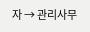자 → 관리사무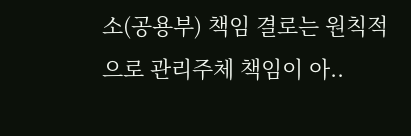소(공용부) 책임 결로는 원칙적으로 관리주체 책임이 아..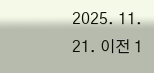2025. 11. 21. 이전 1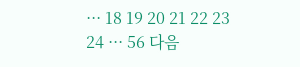··· 18 19 20 21 22 23 24 ··· 56 다음